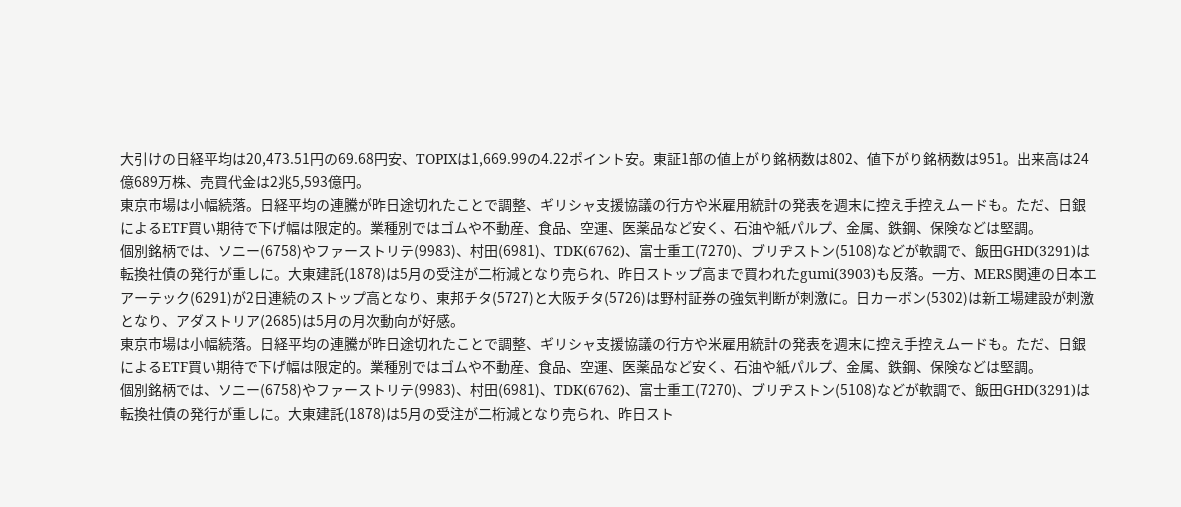大引けの日経平均は20,473.51円の69.68円安、TOPIXは1,669.99の4.22ポイント安。東証1部の値上がり銘柄数は802、値下がり銘柄数は951。出来高は24億689万株、売買代金は2兆5,593億円。
東京市場は小幅続落。日経平均の連騰が昨日途切れたことで調整、ギリシャ支援協議の行方や米雇用統計の発表を週末に控え手控えムードも。ただ、日銀によるETF買い期待で下げ幅は限定的。業種別ではゴムや不動産、食品、空運、医薬品など安く、石油や紙パルプ、金属、鉄鋼、保険などは堅調。
個別銘柄では、ソニー(6758)やファーストリテ(9983)、村田(6981)、TDK(6762)、富士重工(7270)、ブリヂストン(5108)などが軟調で、飯田GHD(3291)は転換社債の発行が重しに。大東建託(1878)は5月の受注が二桁減となり売られ、昨日ストップ高まで買われたgumi(3903)も反落。一方、MERS関連の日本エアーテック(6291)が2日連続のストップ高となり、東邦チタ(5727)と大阪チタ(5726)は野村証券の強気判断が刺激に。日カーボン(5302)は新工場建設が刺激となり、アダストリア(2685)は5月の月次動向が好感。
東京市場は小幅続落。日経平均の連騰が昨日途切れたことで調整、ギリシャ支援協議の行方や米雇用統計の発表を週末に控え手控えムードも。ただ、日銀によるETF買い期待で下げ幅は限定的。業種別ではゴムや不動産、食品、空運、医薬品など安く、石油や紙パルプ、金属、鉄鋼、保険などは堅調。
個別銘柄では、ソニー(6758)やファーストリテ(9983)、村田(6981)、TDK(6762)、富士重工(7270)、ブリヂストン(5108)などが軟調で、飯田GHD(3291)は転換社債の発行が重しに。大東建託(1878)は5月の受注が二桁減となり売られ、昨日スト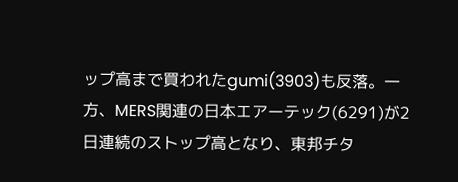ップ高まで買われたgumi(3903)も反落。一方、MERS関連の日本エアーテック(6291)が2日連続のストップ高となり、東邦チタ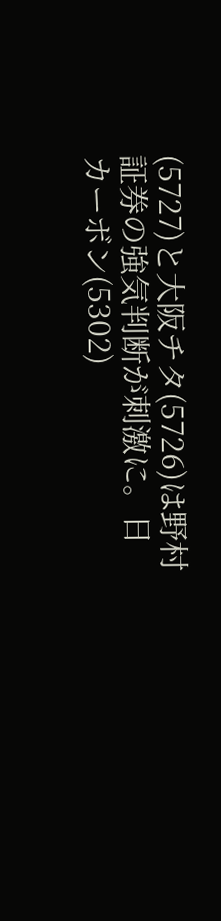(5727)と大阪チタ(5726)は野村証券の強気判断が刺激に。日カーボン(5302)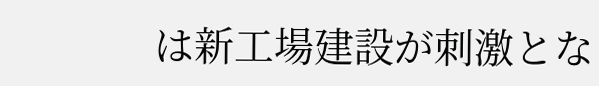は新工場建設が刺激とな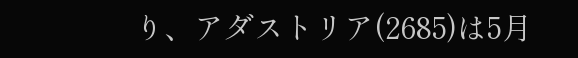り、アダストリア(2685)は5月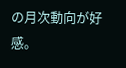の月次動向が好感。